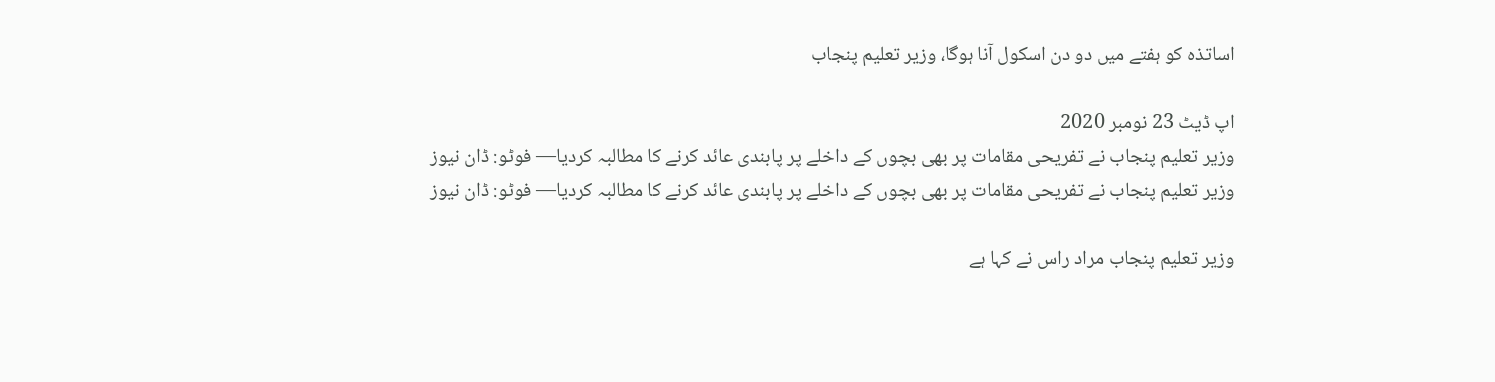اساتذہ کو ہفتے میں دو دن اسکول آنا ہوگا، وزیر تعلیم پنجاب

اپ ڈیٹ 23 نومبر 2020
وزیر تعلیم پنجاب نے تفریحی مقامات پر بھی بچوں کے داخلے پر پابندی عائد کرنے کا مطالبہ کردیا— فوٹو: ڈان نیوز
وزیر تعلیم پنجاب نے تفریحی مقامات پر بھی بچوں کے داخلے پر پابندی عائد کرنے کا مطالبہ کردیا— فوٹو: ڈان نیوز

وزیر تعلیم پنجاب مراد راس نے کہا ہے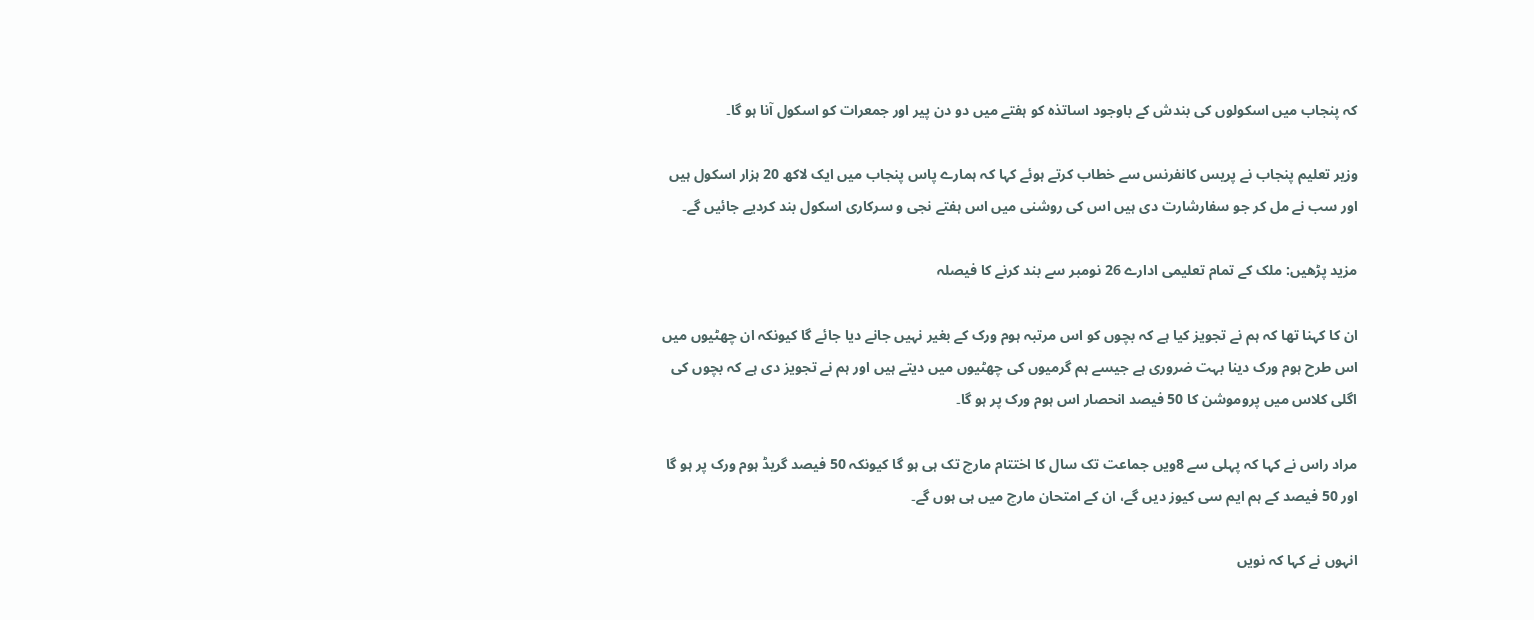کہ پنجاب میں اسکولوں کی بندش کے باوجود اساتذہ کو ہفتے میں دو دن پیر اور جمعرات کو اسکول آنا ہو گا۔

وزیر تعلیم پنجاب نے پریس کانفرنس سے خطاب کرتے ہوئے کہا کہ ہمارے پاس پنجاب میں ایک لاکھ 20 ہزار اسکول ہیں اور سب نے مل کر جو سفارشارت دی ہیں اس کی روشنی میں اس ہفتے نجی و سرکاری اسکول بند کردیے جائیں گے۔

مزید پڑھیں: ملک کے تمام تعلیمی ادارے 26 نومبر سے بند کرنے کا فیصلہ

ان کا کہنا تھا کہ ہم نے تجویز کیا ہے کہ بچوں کو اس مرتبہ ہوم ورک کے بغیر نہیں جانے دیا جائے گا کیونکہ ان چھٹیوں میں اس طرح ہوم ورک دینا بہت ضروری ہے جیسے ہم گرمیوں کی چھٹیوں میں دیتے ہیں اور ہم نے تجویز دی ہے کہ بچوں کی اگلی کلاس میں پروموشن کا 50 فیصد انحصار اس ہوم ورک پر ہو گا۔

مراد راس نے کہا کہ پہلی سے 8ویں جماعت تک سال کا اختتام مارچ تک ہی ہو گا کیونکہ 50 فیصد گریڈ ہوم ورک پر ہو گا اور 50 فیصد کے ہم ایم سی کیوز دیں گے، ان کے امتحان مارچ میں ہی ہوں گے۔

انہوں نے کہا کہ نویں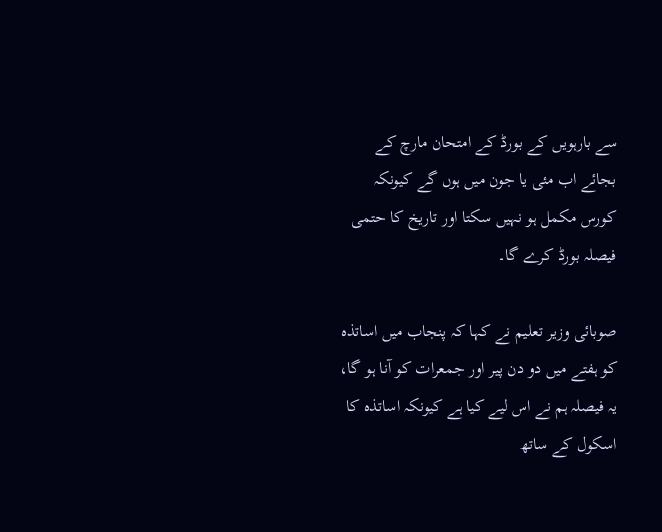سے بارہویں کے بورڈ کے امتحان مارچ کے بجائے اب مئی یا جون میں ہوں گے کیونکہ کورس مکمل ہو نہیں سکتا اور تاریخ کا حتمی فیصلہ بورڈ کرے گا۔

صوبائی وزیر تعلیم نے کہا کہ پنجاب میں اساتذہ کو ہفتے میں دو دن پیر اور جمعرات کو آنا ہو گا، یہ فیصلہ ہم نے اس لیے کیا ہے کیونکہ اساتذہ کا اسکول کے ساتھ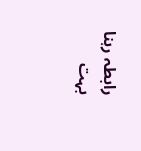رابطہ رہنا بہت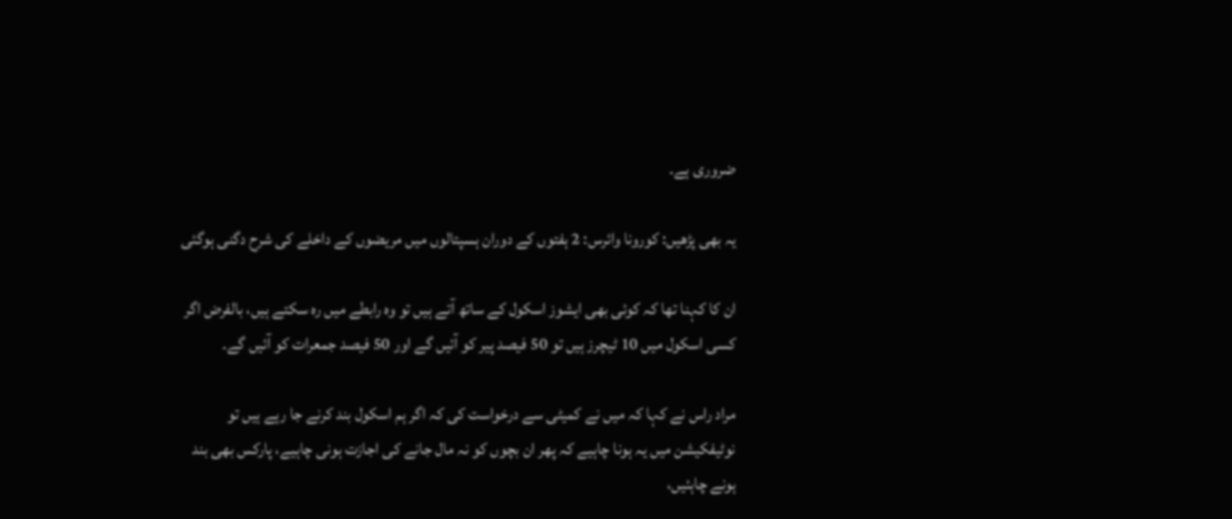ضروری ہے۔

یہ بھی پڑھیں: کورونا وائرس: 2 ہفتوں کے دوران ہسپتالوں میں مریضوں کے داخلے کی شرح دگنی ہوگئی

ان کا کہنا تھا کہ کوئی بھی ایشوز اسکول کے ساتھ آتے ہیں تو وہ رابطے میں رہ سکتے ہیں، بالفرض اگر کسی اسکول میں 10 ٹیچرز ہیں تو 50 فیصد پیر کو آئیں گے اور 50 فیصد جمعرات کو آئیں گے۔

مراد راس نے کہا کہ میں نے کمیٹی سے درخواست کی کہ اگر ہم اسکول بند کرنے جا رہے ہیں تو نوٹیفکیشن میں یہ ہونا چاہیے کہ پھر ان بچوں کو نہ مال جانے کی اجازت ہونی چاہیے، پارکس بھی بند ہونے چاہئیں،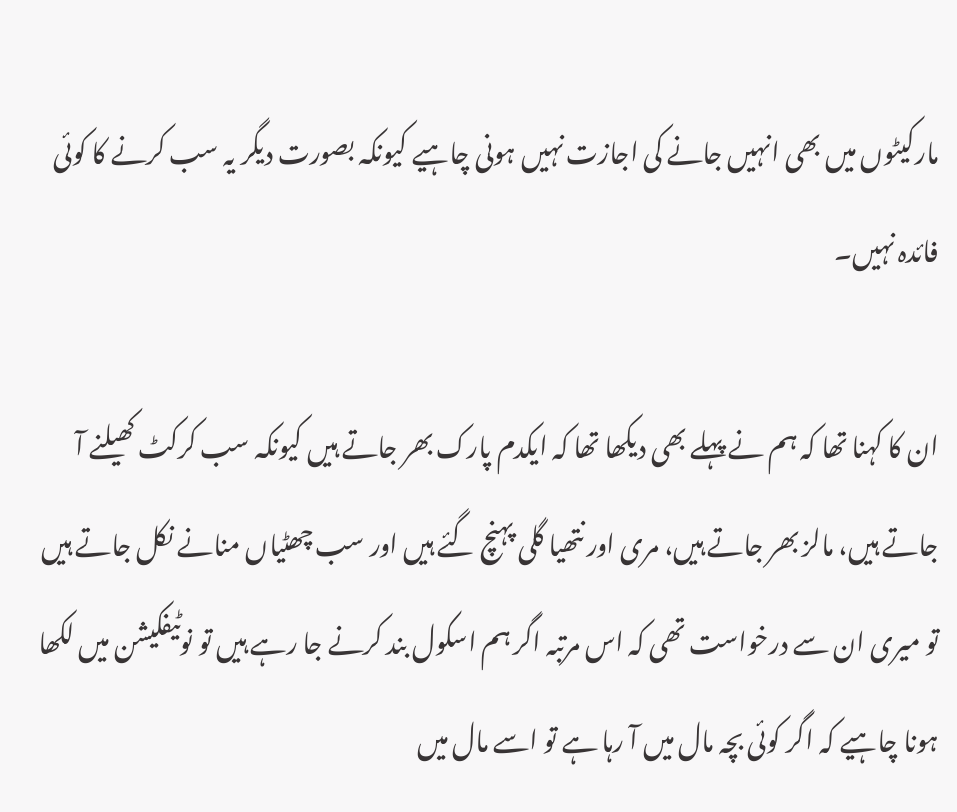مارکیٹوں میں بھی انہیں جانے کی اجازت نہیں ہونی چاہیے کیونکہ بصورت دیگر یہ سب کرنے کا کوئی فائدہ نہیں۔

ان کا کہنا تھا کہ ہم نے پہلے بھی دیکھا تھا کہ ایکدم پارک بھر جاتے ہیں کیونکہ سب کرکٹ کھیلنے آ جاتے ہیں، مالز بھر جاتے ہیں، مری اور نتھیا گلی پہنچ گئے ہیں اور سب چھٹیاں منانے نکل جاتے ہیں تو میری ان سے درخواست تھی کہ اس مرتبہ اگر ہم اسکول بند کرنے جا رہے ہیں تو نوٹیفکیشن میں لکھا ہونا چاہیے کہ اگر کوئی بچہ مال میں آ رہا ہے تو اسے مال میں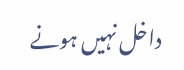داخل نہیں ہونے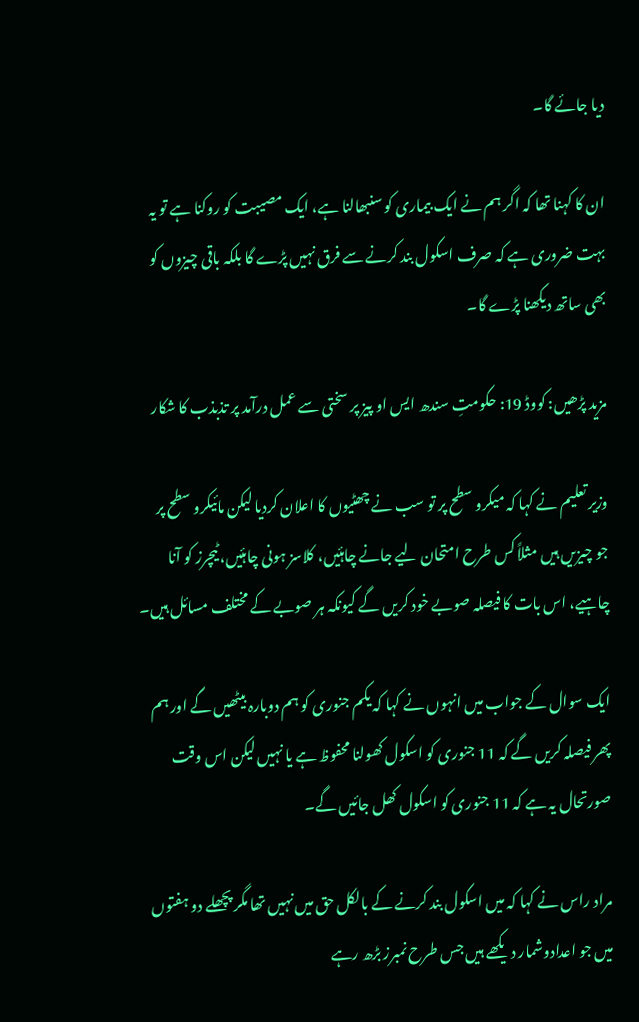دیا جائے گا۔

ان کا کہنا تھا کہ اگر ہم نے ایک بیماری کو سنبھالنا ہے، ایک مصیبت کو روکنا ہے تو یہ بہت ضروری ہے کہ صرف اسکول بند کرنے سے فرق نہیں پڑے گا بلکہ باقی چیزوں کو بھی ساتھ دیکھنا پڑے گا۔

مزید پڑھیں: کووڈ 19: حکومتِ سندھ ایس او پیز پر سختی سے عمل درآمد پر تذبذب کا شکار

وزیر تعلیم نے کہا کہ میکرو سطح پر تو سب نے چھٹیوں کا اعلان کردیا لیکن مائیکرو سطح پر جو چیزیں ہیں مثلاً کس طرح امتحان لیے جانے چاہئیں، کلاسز ہونی چاہئیں، ٹیچرز کو آنا چاہیے، اس بات کا فیصلہ صوبے خود کریں گے کیونکہ ہر صوبے کے مختلف مسائل ہیں۔

ایک سوال کے جواب میں انہوں نے کہا کہ یکم جنوری کو ہم دوبارہ بیٹھیں گے اور ہم پھر فیصلہ کریں گے کہ 11 جنوری کو اسکول کھولنا محفوظ ہے یا نہیں لیکن اس وقت صورتحال یہ ہے کہ 11 جنوری کو اسکول کھل جائیں گے۔

مراد راس نے کہا کہ میں اسکول بند کرنے کے بالکل حق میں نہیں تھا مگر پچھلے دو ہفتوں میں جو اعدادوشمار دیکھے ہیں جس طرح نمبرز بڑھ رہے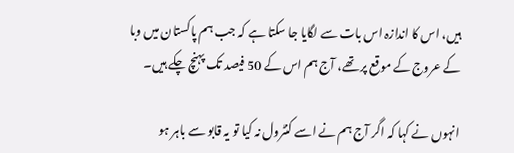ہیں، اس کا اندازہ اس بات سے لگایا جا سکتا ہے کہ جب ہم پاکستان میں وبا کے عروج کے موقع پر تھے، آج ہم اس کے 50 فیصد تک پہنچ چکے ہیں۔

انہوں نے کہا کہ اگر آج ہم نے اسے کنٹرول نہ کیا تو یہ قابو سے باہر ہو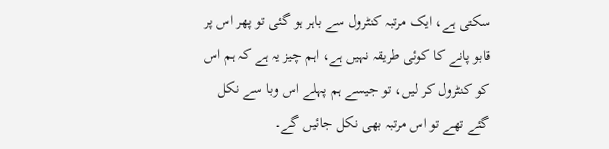سکتی ہے، ایک مرتبہ کنٹرول سے باہر ہو گئی تو پھر اس پر قابو پانے کا کوئی طریقہ نہیں ہے، اہم چیز یہ ہے کہ ہم اس کو کنٹرول کر لیں، تو جیسے ہم پہلے اس وبا سے نکل گئے تھے تو اس مرتبہ بھی نکل جائیں گے۔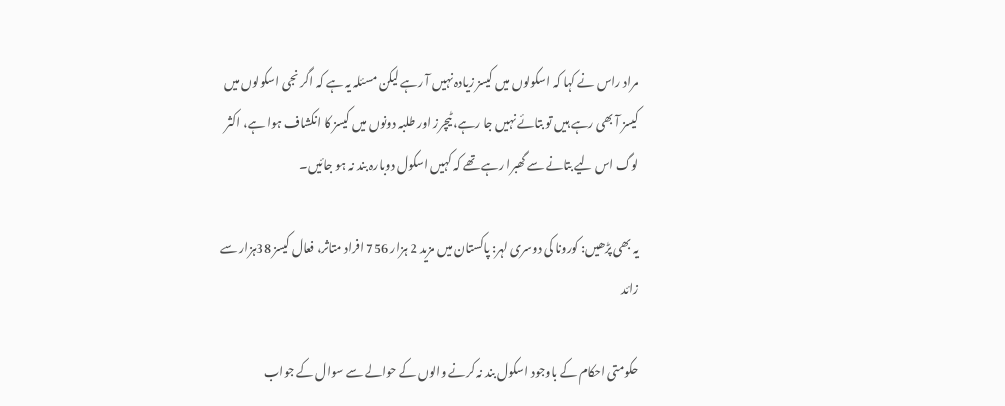مراد راس نے کہا کہ اسکولوں میں کیسز زیادہ نہیں آ رہے لیکن مسئلہ یہ ہے کہ اگر نجی اسکولوں میں کیسز آ بھی رہے ہیں تو بتائے نہیں جا رہے، ٹیچرز اور طلبہ دونوں میں کیسز کا انکشاف ہوا ہے، اکثر لوگ اس لیے بتانے سے گھبرا رہے تھے کہ کہیں اسکول دوبارہ بند نہ ہو جائیں۔

یہ بھی پڑھیں: کورونا کی دوسری لہر: پاکستان میں مزید 2 ہزار 756 افراد متاثر، فعال کیسز 38ہزار سے زائد

حکومتی احکام کے باوجود اسکول بند نہ کرنے والوں کے حوالے سے سوال کے جواب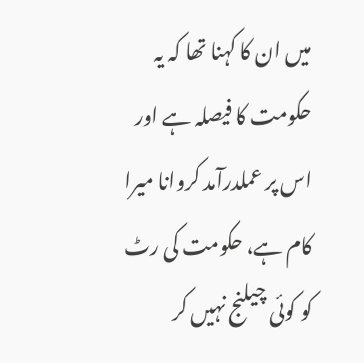میں ان کا کہنا تھا کہ یہ حکومت کا فیصلہ ہے اور اس پر عملدرآمد کروانا میرا کام ہے، حکومت کی رٹ کو کوئی چیلنج نہیں کر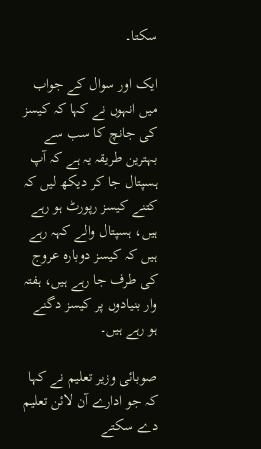سکتا۔

ایک اور سوال کے جواب میں انہوں نے کہا کہ کیسز کی جانچ کا سب سے بہترین طریقہ یہ ہے کہ آپ ہسپتال جا کر دیکھ لیں کہ کتنے کیسز رپورٹ ہو رہے ہیں، ہسپتال والے کہہ رہے ہیں کہ کیسز دوبارہ عروج کی طرف جا رہے ہیں، ہفتہ وار بنیادوں پر کیسز دگنے ہو رہے ہیں۔

صوبائی وزیر تعلیم نے کہا کہ جو ادارے آن لائن تعلیم دے سکتے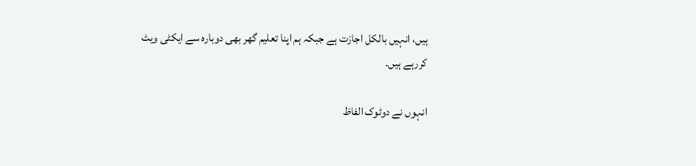ہیں، انہیں بالکل اجازت ہے جبکہ ہم اپنا تعلیم گھر بھی دوبارہ سے ایکٹی ویٹ کررہے ہیں۔

انہوں نے دوٹوک الفاظ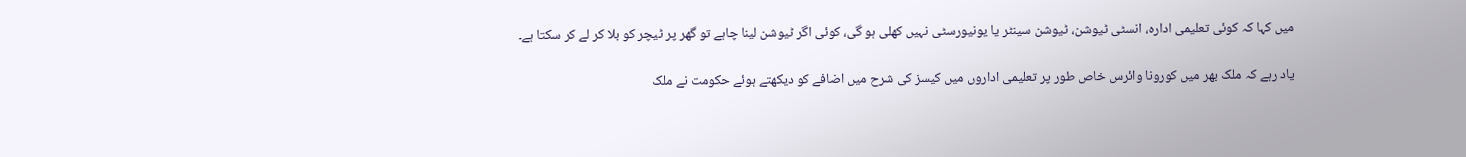میں کہا کہ کوئی تعلیمی ادارہ، انسٹی ٹیوشن، ٹیوشن سینٹر یا یونیورسٹی نہیں کھلی ہو گی، کوئی اگر ٹیوشن لینا چاہے تو گھر پر ٹیچر کو بلا کر لے کر سکتا ہے۔

یاد رہے کہ ملک بھر میں کورونا وائرس خاص طور پر تعلیمی اداروں میں کیسز کی شرح میں اضافے کو دیکھتے ہوئے حکومت نے ملک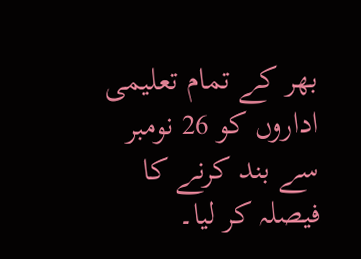بھر کے تمام تعلیمی اداروں کو 26 نومبر سے بند کرنے کا فیصلہ کر لیا۔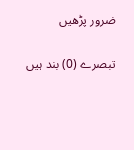ضرور پڑھیں

تبصرے (0) بند ہیں